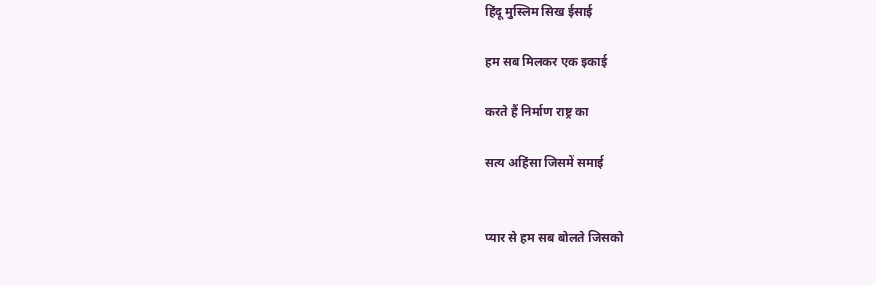हिंदू मुस्लिम सिख ईसाई

हम सब मिलकर एक इकाई

करते हैं निर्माण राष्ट्र का

सत्य अहिंसा जिसमें समाई


प्यार से हम सब बोलते जिसको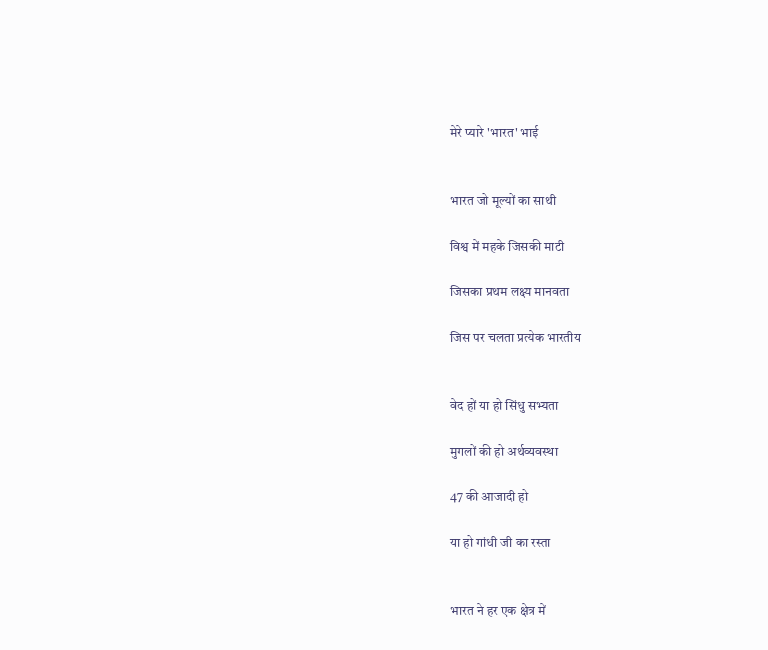मेरे प्यारे 'भारत' भाई


भारत जो मूल्यों का साथी

विश्व में महके जिसकी माटी

जिसका प्रथम लक्ष्य मानवता

जिस पर चलता प्रत्येक भारतीय


वेद हों या हो सिंधु सभ्यता

मुगलों की हो अर्थव्यवस्था

47 की आजादी हो

या हो गांधी जी का रस्ता


भारत ने हर एक क्षेत्र में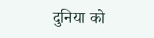दुनिया को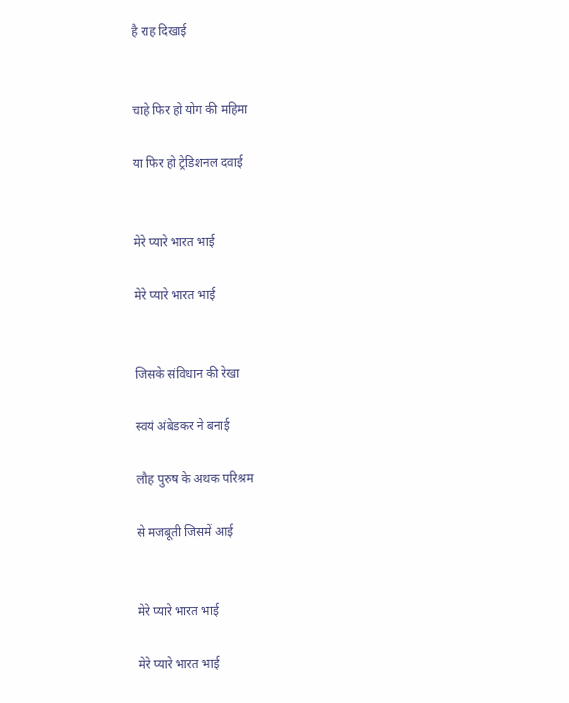है राह दिखाई


चाहे फिर हो योग की महिमा

या फिर हो ट्रेडिशनल दवाई


मेरे प्यारे भारत भाई

मेरे प्यारे भारत भाई


जिसके संविधान की रेखा

स्वयं अंबेडकर ने बनाई

लौह पुरुष के अथक परिश्रम

से मजबूती जिसमें आई


मेरे प्यारे भारत भाई

मेरे प्यारे भारत भाई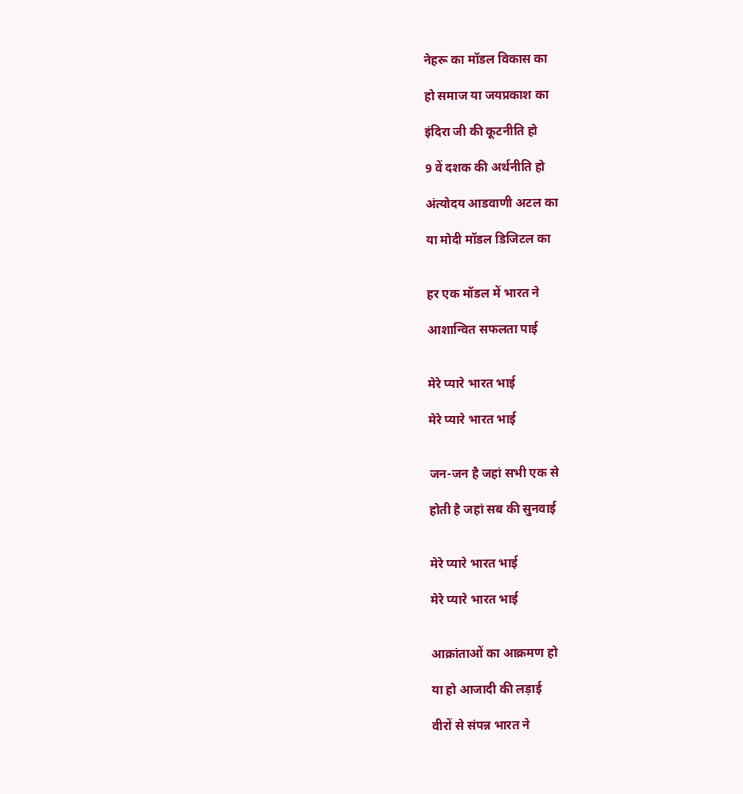नेहरू का मॉडल विकास का

हो समाज या जयप्रकाश का

इंदिरा जी की कूटनीति हो

9 वें दशक की अर्थनीति हो

अंत्योदय आडवाणी अटल का

या मोदी मॉडल डिजिटल का


हर एक मॉडल में भारत ने

आशान्वित सफलता पाई


मेरे प्यारे भारत भाई

मेरे प्यारे भारत भाई


जन-जन है जहां सभी एक से

होती है जहां सब की सुनवाई


मेरे प्यारे भारत भाई

मेरे प्यारे भारत भाई


आक्रांताओं का आक्रमण हो

या हो आजादी की लड़ाई

वीरों से संपन्न भारत ने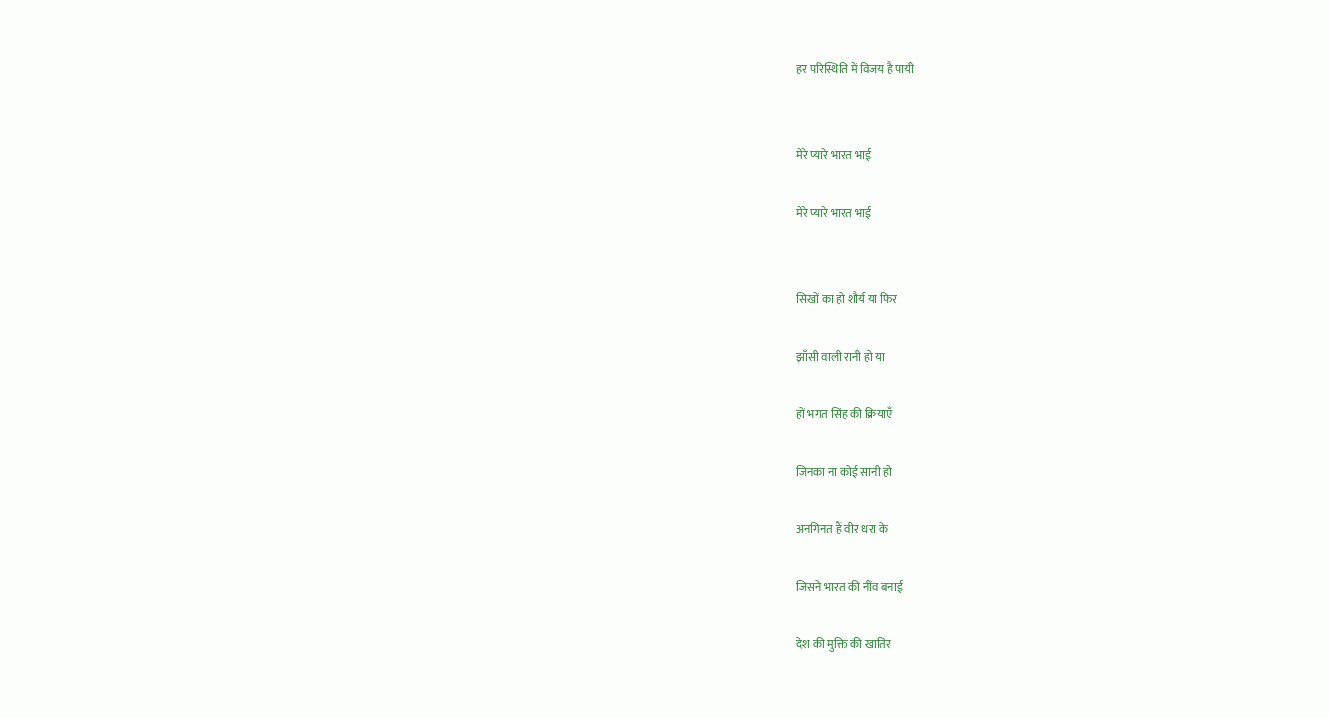हर परिस्थिति में विजय है पायी


मेरे प्यारे भारत भाई

मेरे प्यारे भारत भाई


सिखों का हो शौर्य या फिर

झाँसी वाली रानी हो या

हों भगत सिंह की क्रियाएँ

जिनका ना कोई सानी हो

अनगिनत हैं वीर धरा के

जिसने भारत की नींव बनाई

देश की मुक्ति की खातिर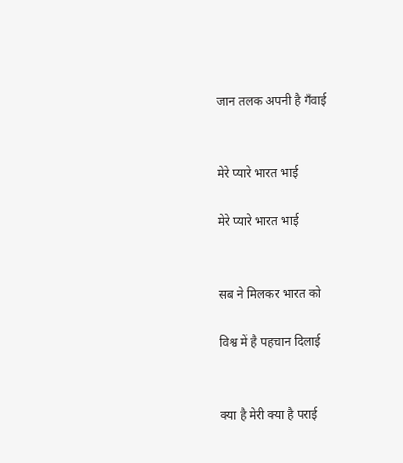जान तलक अपनी है गँवाई


मेरे प्यारे भारत भाई

मेरे प्यारे भारत भाई


सब ने मिलकर भारत को

विश्व में है पहचान दिलाई


क्या है मेरी क्या है पराई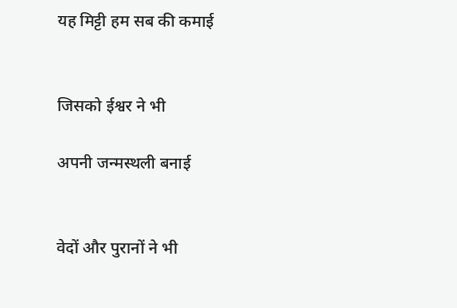यह मिट्टी हम सब की कमाई


जिसको ईश्वर ने भी

अपनी जन्मस्थली बनाई


वेदों और पुरानों ने भी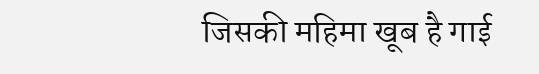जिसकी महिमा खूब है गाई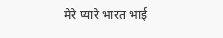मेरे प्यारे भारत भाई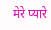मेरे प्यारे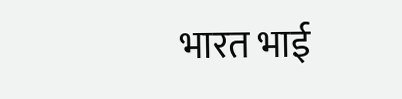भारत भाई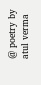@ poetry by atul verma